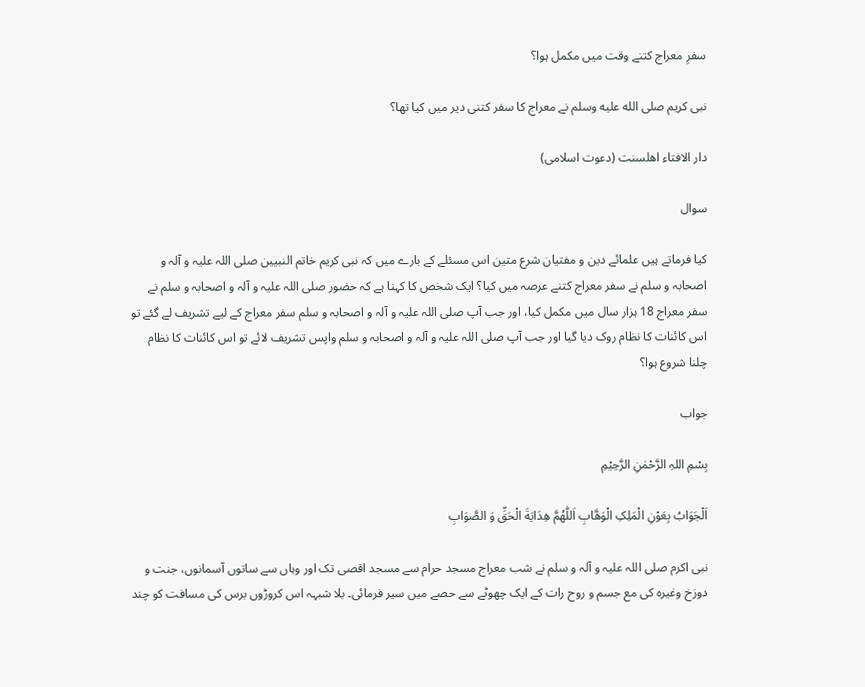سفرِ معراج کتنے وقت میں مکمل ہوا؟

نبی کریم صلى الله عليه وسلم نے معراج کا سفر کتنی دیر میں کیا تھا؟

دار الافتاء اھلسنت (دعوت اسلامی)

سوال

کیا فرماتے ہیں علمائے دین و مفتیان شرع متین اس مسئلے کے بارے میں کہ نبی کریم خاتم النبیین صلی اللہ علیہ و آلہ و اصحابہ و سلم نے سفر معراج کتنے عرصہ میں کیا؟ ایک شخص کا کہنا ہے کہ حضور صلی اللہ علیہ و آلہ و اصحابہ و سلم نے سفر معراج 18 ہزار سال میں مکمل کیا، اور جب آپ صلی اللہ علیہ و آلہ و اصحابہ و سلم سفر معراج کے لیے تشریف لے گئے تو اس کائنات کا نظام روک دیا گیا اور جب آپ صلی اللہ علیہ و آلہ و اصحابہ و سلم واپس تشریف لائے تو اس کائنات کا نظام چلنا شروع ہوا؟

جواب

بِسْمِ اللہِ الرَّحْمٰنِ الرَّحِيْمِ

اَلْجَوَابُ بِعَوْنِ الْمَلِکِ الْوَھَّابِ اَللّٰھُمَّ ھِدَايَةَ الْحَقِّ وَ الصَّوَابِ

نبی اکرم صلی اللہ علیہ و آلہ و سلم نے شب معراج مسجد حرام سے مسجد اقصی تک اور وہاں سے ساتوں آسمانوں، جنت و دوزخ وغیرہ کی مع جسم و روح رات کے ایک چھوٹے سے حصے میں سیر فرمائی۔ بلا شبہہ اس کروڑوں برس کی مسافت کو چند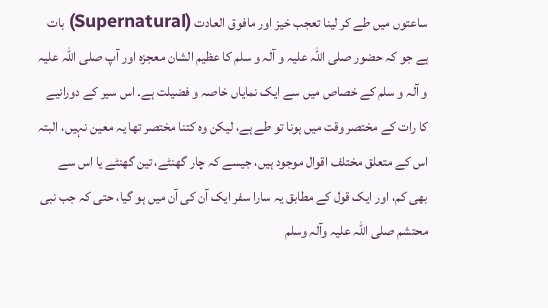ساعتوں میں طے کر لینا تعجب خیز اور مافوق العادت (Supernatural) بات ہے جو کہ حضور صلی اللہ علیہ و آلہ و سلم کا عظیم الشان معجزہ اور آپ صلی اللہ علیہ و آلہ و سلم کے خصاص میں سے ایک نمایاں خاصہ و فضیلت ہے۔ اس سیر کے دورانیے کا رات کے مختصر وقت میں ہونا تو طے ہے، لیکن وہ کتنا مختصر تھا یہ معین نہیں، البتہ اس کے متعلق مختلف اقوال موجود ہیں، جیسے کہ چار گھنٹے، تین گھنٹے یا اس سے بھی کم، اور ایک قول کے مطابق یہ سارا سفر ایک آن کی آن میں ہو گیا، حتی کہ جب نبی محتشم صلی اللہ علیہ وآلہ وسلم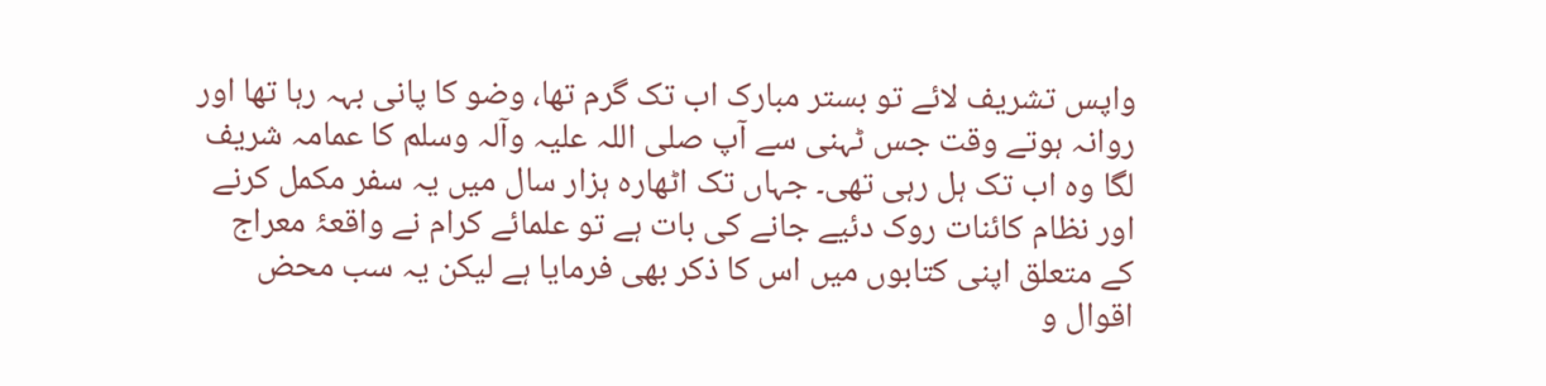واپس تشریف لائے تو بستر مبارک اب تک گرم تھا، وضو کا پانی بہہ رہا تھا اور روانہ ہوتے وقت جس ٹہنی سے آپ صلی اللہ علیہ وآلہ وسلم کا عمامہ شریف لگا وہ اب تک ہل رہی تھی۔ جہاں تک اٹھارہ ہزار سال میں یہ سفر مکمل کرنے اور نظام کائنات روک دئیے جانے کی بات ہے تو علمائے کرام نے واقعۂ معراج کے متعلق اپنی کتابوں میں اس کا ذکر بھی فرمایا ہے لیکن یہ سب محض اقوال و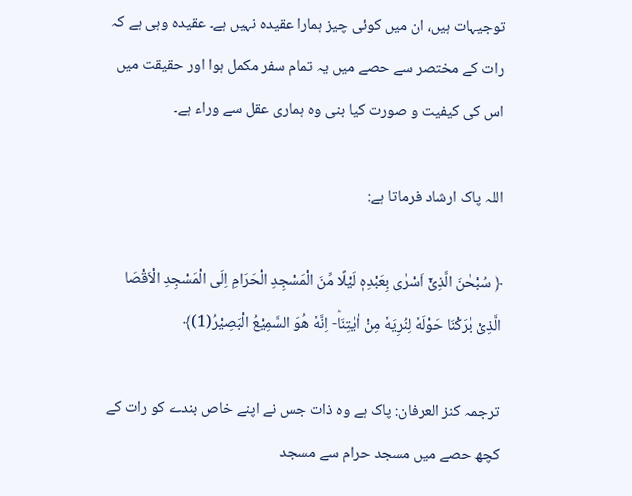توجیہات ہیں، ان میں کوئی چیز ہمارا عقیدہ نہیں ہے۔ عقیدہ وہی ہے کہ رات کے مختصر سے حصے میں یہ تمام سفر مکمل ہوا اور حقیقت میں اس کی کیفیت و صورت کیا بنی وہ ہماری عقل سے وراء ہے۔

اللہ پاک ارشاد فرماتا ہے:

﴿ سُبْحٰنَ الَّذِیْۤ اَسْرٰى بِعَبْدِهٖ لَیْلًا مِّنَ الْمَسْجِدِ الْحَرَامِ اِلَى الْمَسْجِدِ الْاَقْصَا الَّذِیْ بٰرَكْنَا حَوْلَهٗ لِنُرِیَهٗ مِنْ اٰیٰتِنَاؕ- اِنَّهٗ هُوَ السَّمِیْعُ الْبَصِیْرُ(1)﴾

ترجمہ کنز العرفان: پاک ہے وہ ذات جس نے اپنے خاص بندے کو رات کے کچھ حصے میں مسجد حرام سے مسجد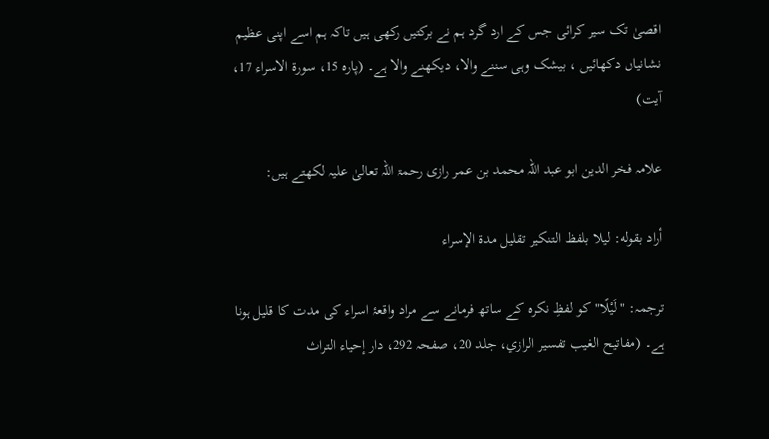اقصیٰ تک سیر کرائی جس کے ارد گرد ہم نے برکتیں رکھی ہیں تاکہ ہم اسے اپنی عظیم نشانیاں دکھائیں ، بیشک وہی سننے والا، دیکھنے والا ہے۔ (پارہ 15، سورة الاسراء 17، آیت)

علامہ فخر الدین ابو عبد اللہ محمد بن عمر رازی رحمۃ اللہ تعالیٰ علیہ لکھتے ہیں:

أراد بقوله: ليلا بلفظ التنكير ‌تقليل ‌مدة الإسراء

ترجمہ: "لَیْلًا" کو لفظِ نکرہ کے ساتھ فرمانے سے مراد واقعۂ اسراء کی مدت کا قلیل ہونا ہے۔ (مفاتيح الغيب تفسير الرازي، جلد 20، صفحہ 292، دار إحياء التراث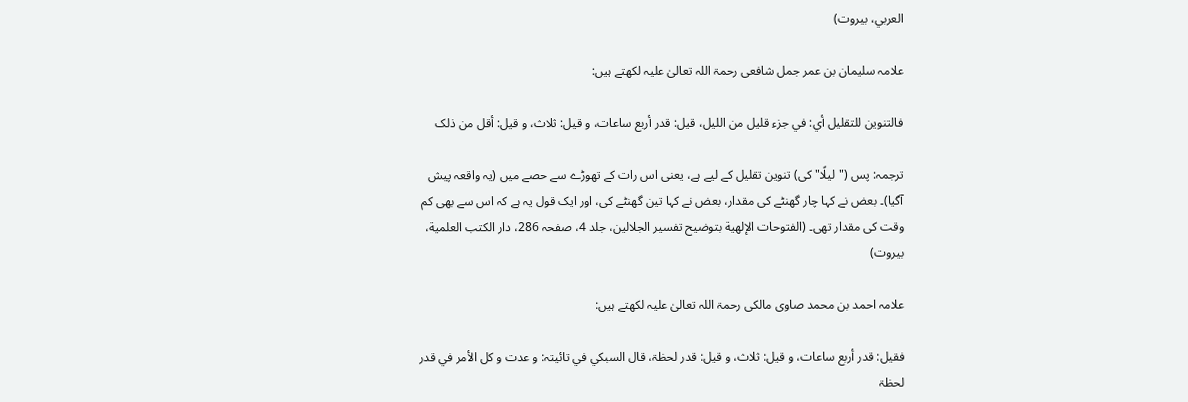العربي، بيروت)

علامہ سلیمان بن عمر جمل شافعی رحمۃ اللہ تعالیٰ علیہ لکھتے ہیں:

فالتنوین للتقلیل أي: في جزء قلیل من اللیل، قیل: قدر أربع ساعات، و قیل: ثلاث، و قیل: أقل من ذلک

ترجمہ: پس ("لیلًا" کی) تنوین تقلیل کے لیے ہے، یعنی اس رات کے تھوڑے سے حصے میں (یہ واقعہ پیش آگیا)۔ بعض نے کہا چار گھنٹے کی مقدار، بعض نے کہا تین گھنٹے کی، اور ایک قول یہ ہے کہ اس سے بھی کم وقت کی مقدار تھی۔ (الفتوحات الإلهية بتوضيح تفسير الجلالين، جلد 4، صفحہ 286، دار الكتب العلمية، بيروت)

علامہ احمد بن محمد صاوی مالکی رحمۃ اللہ تعالیٰ علیہ لکھتے ہیں:

فقیل: قدر أربع ساعات، و قیل: ثلاث، و قیل: قدر لحظۃ، قال السبکي في تائیتہ: و عدت و کل الأمر في قدر لحظۃ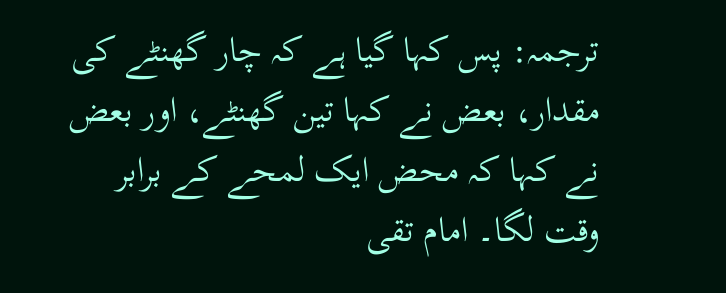ترجمہ: پس کہا گیا ہے کہ چار گھنٹے کی مقدار، بعض نے کہا تین گھنٹے، اور بعض نے کہا کہ محض ایک لمحے کے برابر وقت لگا۔ امام تقی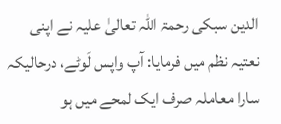الدین سبکی رحمۃ اللہ تعالیٰ علیہ نے اپنی نعتیہ نظم میں فرمایا: آپ واپس لَوٹے، درحالیکہ سارا معاملہ صرف ایک لمحے میں ہو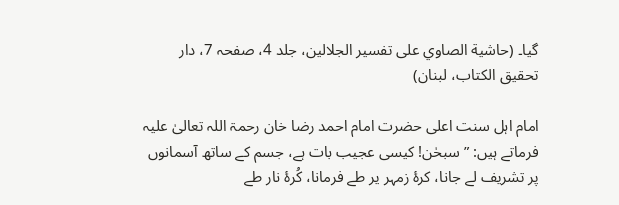گیا۔ (حاشية الصاوي علی تفسیر الجلالین، جلد 4، صفحہ 7، دار تحقیق الکتاب، لبنان)

امام اہل سنت اعلی حضرت امام احمد رضا خان رحمۃ اللہ تعالیٰ علیہ فرماتے ہیں: ”سبحٰن! کیسی عجیب بات ہے، جسم کے ساتھ آسمانوں پر تشریف لے جانا، کرۂ زمہر یر طے فرمانا، کُرۂ نار طے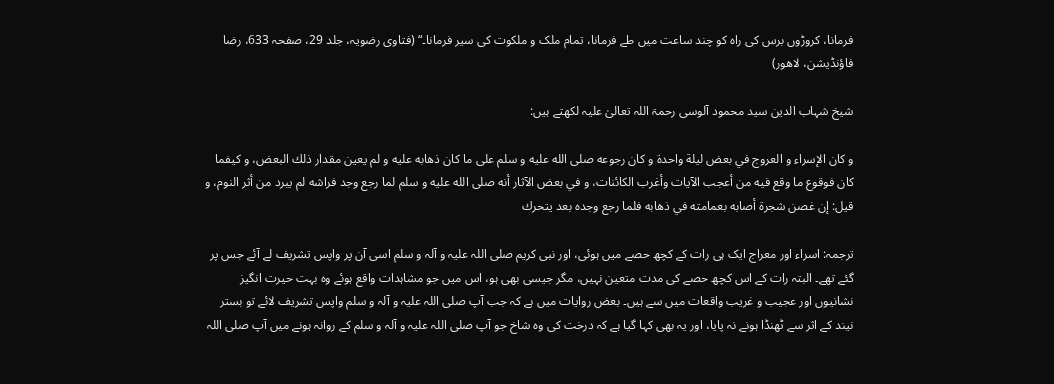فرمانا، کروڑوں برس کی راہ کو چند ساعت میں طے فرمانا، تمام ملک و ملکوت کی سیر فرمانا۔“ (فتاوی رضویہ، جلد 29، صفحہ 633، رضا فاؤنڈیشن، لاھور)

شیخ شہاب الدین سید محمود آلوسی رحمۃ اللہ تعالیٰ علیہ لکھتے ہیں:

و كان الإسراء و العروج في بعض ليلة واحدة و كان رجوعه صلى الله عليه و سلم على ما كان ذهابه عليه و لم يعين مقدار ذلك البعض، و كيفما كان فوقوع ما وقع فيه من أعجب الآيات وأغرب الكائنات، و في بعض الآثار أنه صلى الله عليه و سلم لما رجع وجد فراشه لم يبرد من أثر النوم، و قيل: إن غصن شجرة أصابه بعمامته في ذهابه فلما رجع وجده بعد يتحرك

ترجمہ: اسراء اور معراج ایک ہی رات کے کچھ حصے میں ہوئی، اور نبی کریم صلی اللہ علیہ و آلہ و سلم اسی آن پر واپس تشریف لے آئے جس پر گئے تھے۔ البتہ رات کے اس کچھ حصے کی مدت متعین نہیں، مگر جیسی بھی ہو، اس میں جو مشاہدات واقع ہوئے وہ بہت حیرت انگیز نشانیوں اور عجیب و غریب واقعات میں سے ہیں۔ بعض روایات میں ہے کہ جب آپ صلی اللہ علیہ و آلہ و سلم واپس تشریف لائے تو بستر نیند کے اثر سے ٹھنڈا ہونے نہ پایا، اور یہ بھی کہا گیا ہے کہ درخت کی وہ شاخ جو آپ صلی اللہ علیہ و آلہ و سلم کے روانہ ہونے میں آپ صلی اللہ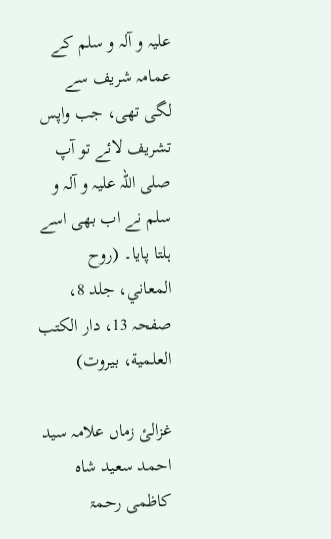علیہ و آلہ و سلم کے عمامہ شریف سے لگی تھی، جب واپس تشریف لائے تو آپ صلی اللہ علیہ و آلہ و سلم نے اب بھی اسے ہلتا پایا۔ (روح المعاني، جلد 8، صفحہ 13، دار الكتب العلمية، بيروت)

غزالئ زماں علامہ سید احمد سعید شاہ کاظمی رحمۃ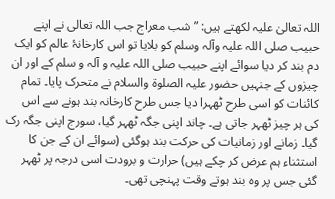اللہ تعالیٰ علیہ لکھتے ہیں: ”شب معراج جب اللہ تعالی نے اپنے حبیب صلی اللہ علیہ وآلہ وسلم کو بلایا تو اس کارخانۂ عالم کو ایک دم بند کر دیا سوائے اپنے حبیب صلی اللہ علیہ و آلہ و سلم کے اور ان چیزوں کے جنہیں حضور علیہ الصلوۃ والسلام نے متحرک پایا۔ تمام کائنات کو اسی طرح ٹھہرا دیا جس طرح کارخانہ بند ہونے سے اس کی ہر چیز ٹھہر جاتی ہے۔ چاند اپنی جگہ ٹھہر گیا، سورج اپنی جگہ رک گیا۔ زمانے اور زمانیات کی حرکت بند ہوگئی (سوائے ان کے جن کا استثناء ہم عرض کر چکے ہیں) حرارت و برودت اسی درجہ پر ٹھہر گئی جس پر وہ بند ہوتے وقت پہنچی تھی۔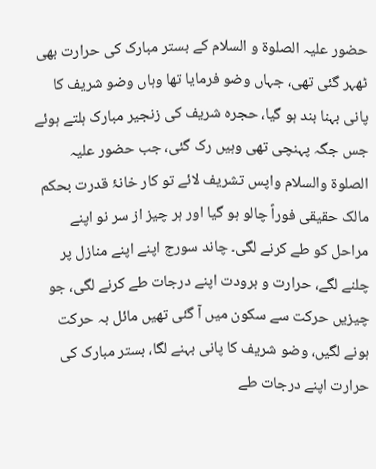حضور علیہ الصلوۃ و السلام کے بستر مبارک کی حرارت بھی ٹھہر گئی تھی، جہاں وضو فرمایا تھا وہاں وضو شریف کا پانی بہنا بند ہو گیا، حجرہ شریف کی زنجیر مبارک ہلتے ہوئے جس جگہ پہنچی تھی وہیں رک گئی، جب حضور علیہ الصلوۃ والسلام واپس تشریف لائے تو کار خانۂ قدرت بحکم مالک حقیقی فوراً چالو ہو گیا اور ہر چیز از سر نو اپنے مراحل کو طے کرنے لگی۔ چاند سورج اپنے اپنے منازل پر چلنے لگے، حرارت و برودت اپنے درجات طے کرنے لگی، جو چیزیں حرکت سے سکون میں آ گئی تھیں مائل بہ حرکت ہونے لگیں، وضو شریف کا پانی بہنے لگا، بستر مبارک کی حرارت اپنے درجات طے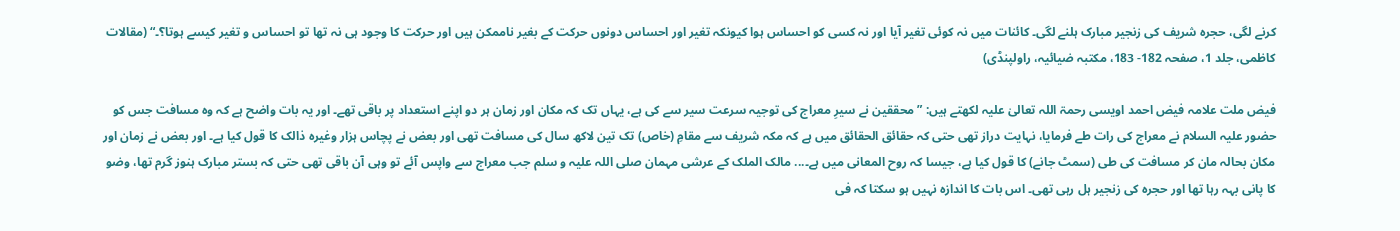کرنے لگی، حجرہ شریف کی زنجیر مبارک ہلنے لگی۔ کائنات میں نہ کوئی تغیر آیا اور نہ کسی کو احساس ہوا کیونکہ تغیر اور احساس دونوں حرکت کے بغیر ناممکن ہیں اور حرکت کا وجود ہی نہ تھا تو احساس و تغیر کیسے ہوتا؟۔“ (مقالات کاظمی، جلد 1، صفحہ 182- 183، مکتبہ ضیائیہ، راولپنڈی)

فیض ملت علامہ فیض احمد اویسی رحمۃ اللہ تعالیٰ علیہ لکھتے ہیں: ”محققین نے سیرِ معراج کی توجیہ سرعت سیر سے کی ہے، یہاں تک کہ مکان اور زمان ہر دو اپنے استعداد پر باقی تھے۔ اور یہ بات واضح ہے کہ وہ مسافت جس کو حضور علیہ السلام نے معراج کی رات طے فرمایا، نہایت دراز تھی حتی کہ حقائق الحقائق میں ہے کہ مکہ شریف سے مقامِ (خاص) تک تین لاکھ سال کی مسافت تھی اور بعض نے پچاس ہزار وغیرہ ذالک کا قول کیا ہے۔ اور بعض نے زمان اور مکان بحالہ مان کر مسافت کی طی (سمٹ جانے) کا قول کیا ہے، جیسا کہ روح المعانی میں ہے۔... مالک الملک کے عرشی مہمان صلی اللہ علیہ و سلم جب معراج سے واپس آئے تو وہی آن باقی تھی حتی کہ بستر مبارک ہنوز گرم تھا، وضو کا پانی بہہ رہا تھا اور حجرہ کی زنجیر ہل رہی تھی۔ اس بات کا اندازہ نہیں ہو سکتا کہ فی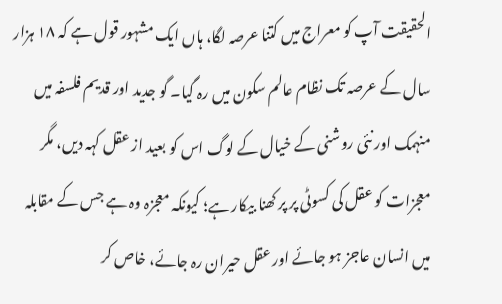الحقیقت آپ کو معراج میں کتنا عرصہ لگا، ہاں ایک مشہور قول ہے کہ ۱۸ ہزار سال کے عرصہ تک نظام عالم سکون میں رہ گیا۔ گو جدید اور قدیم فلسفہ میں منہمک اور نئی روشنی کے خیال کے لوگ اس کو بعید از عقل کہہ دیں، مگر معجزات کو عقل کی کسوٹی پر پر کھنا بیکار ہے؛ کیونکہ معجزہ وہ ہے جس کے مقابلہ میں انسان عاجز ہو جائے اور عقل حیران رہ جائے، خاص کر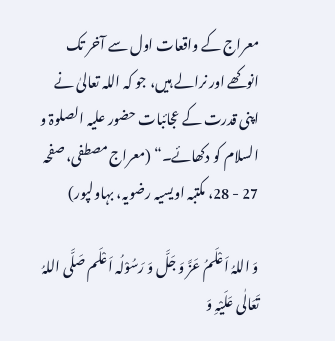معراج کے واقعات اول سے آخر تک انوکھے اور نرالے ہیں، جو کہ اللہ تعالیٰ نے اپنی قدرت کے عجائبات حضور علیہ الصلوۃ و السلام کو دکھائے۔“ (معراج مصطفی، صفحہ 27 - 28، مکتبہ اویسیہ رضویہ، بہاولپور)

وَ اللہُ اَعْلَمُ عَزَّ وَ جَلَّ وَ رَسُوْلُہ اَعْلَم صَلَّی اللہُ تَعَالٰی عَلَیْہِ وَ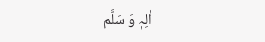اٰلِہٖ وَ سَلَّم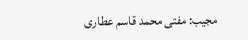مجیب: مفتی محمد قاسم عطاری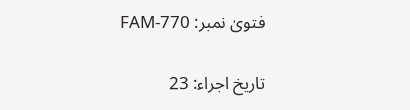فتویٰ نمبر: FAM-770

تاریخ اجراء: 23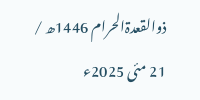ذوالقعدۃالحرام 1446ھ / 21 مئی 2025ء